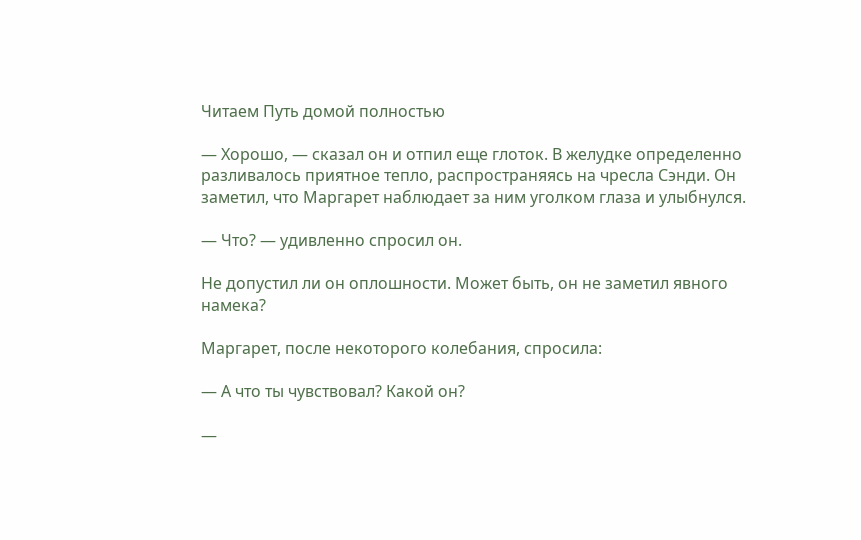Читаем Путь домой полностью

— Хорошо, — сказал он и отпил еще глоток. В желудке определенно разливалось приятное тепло, распространяясь на чресла Сэнди. Он заметил, что Маргарет наблюдает за ним уголком глаза и улыбнулся.

— Что? — удивленно спросил он.

Не допустил ли он оплошности. Может быть, он не заметил явного намека?

Маргарет, после некоторого колебания, спросила:

— А что ты чувствовал? Какой он?

—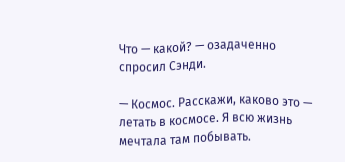Что — какой? — озадаченно спросил Сэнди.

— Космос. Расскажи, каково это — летать в космосе. Я всю жизнь мечтала там побывать.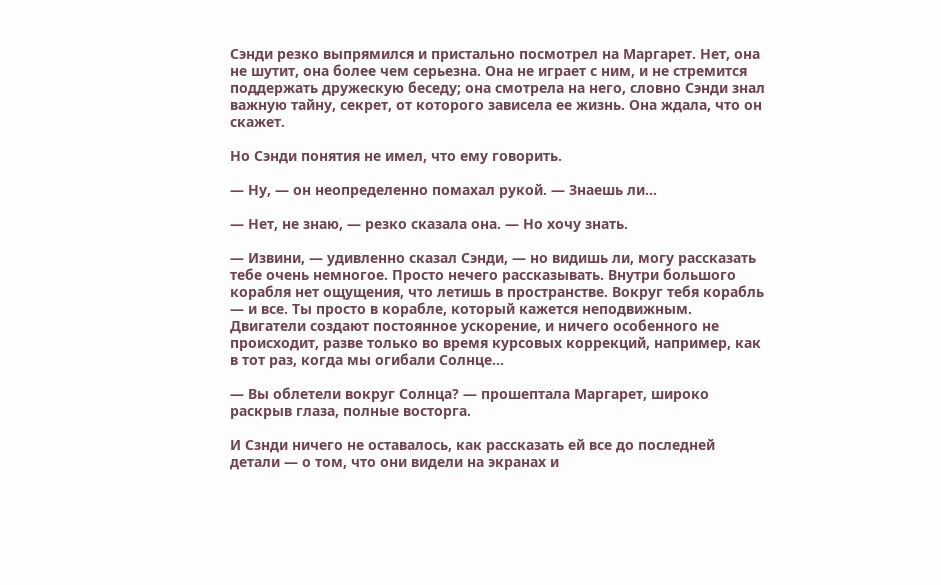Сэнди резко выпрямился и пристально посмотрел на Маргарет. Нет, она не шутит, она более чем серьезна. Она не играет с ним, и не стремится поддержать дружескую беседу; она смотрела на него, словно Сэнди знал важную тайну, секрет, от которого зависела ее жизнь. Она ждала, что он скажет.

Но Сэнди понятия не имел, что ему говорить.

— Ну, — он неопределенно помахал рукой. — Знаешь ли…

— Нет, не знаю, — резко сказала она. — Но хочу знать.

— Извини, — удивленно сказал Сэнди, — но видишь ли, могу рассказать тебе очень немногое. Просто нечего рассказывать. Внутри большого корабля нет ощущения, что летишь в пространстве. Вокруг тебя корабль — и все. Ты просто в корабле, который кажется неподвижным. Двигатели создают постоянное ускорение, и ничего особенного не происходит, разве только во время курсовых коррекций, например, как в тот раз, когда мы огибали Солнце…

— Вы облетели вокруг Солнца? — прошептала Маргарет, широко раскрыв глаза, полные восторга.

И Сзнди ничего не оставалось, как рассказать ей все до последней детали — о том, что они видели на экранах и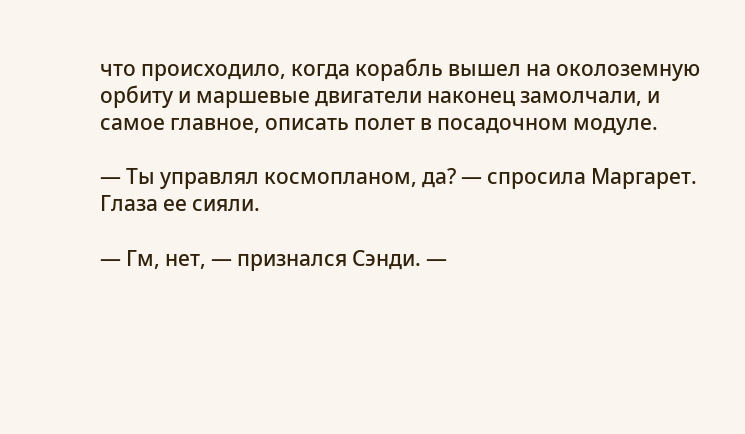что происходило, когда корабль вышел на околоземную орбиту и маршевые двигатели наконец замолчали, и самое главное, описать полет в посадочном модуле.

— Ты управлял космопланом, да? — спросила Маргарет. Глаза ее сияли.

— Гм, нет, — признался Сэнди. —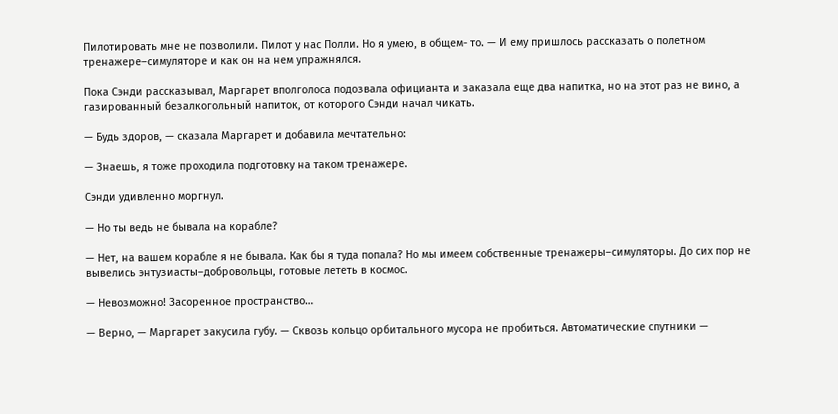Пилотировать мне не позволили. Пилот у нас Полли. Но я умею, в общем- то. — И ему пришлось рассказать о полетном тренажере–симуляторе и как он на нем упражнялся.

Пока Сэнди рассказывал, Маргарет вполголоса подозвала официанта и заказала еще два напитка, но на этот раз не вино, а газированный безалкогольный напиток, от которого Сэнди начал чикать.

— Будь здоров, — сказала Маргарет и добавила мечтательно:

— Знаешь, я тоже проходила подготовку на таком тренажере.

Сэнди удивленно моргнул.

— Но ты ведь не бывала на корабле?

— Нет, на вашем корабле я не бывала. Как бы я туда попала? Но мы имеем собственные тренажеры–симуляторы. До сих пор не вывелись энтузиасты–добровольцы, готовые лететь в космос.

— Невозможно! Засоренное пространство…

— Верно, — Маргарет закусила губу. — Сквозь кольцо орбитального мусора не пробиться. Автоматические спутники —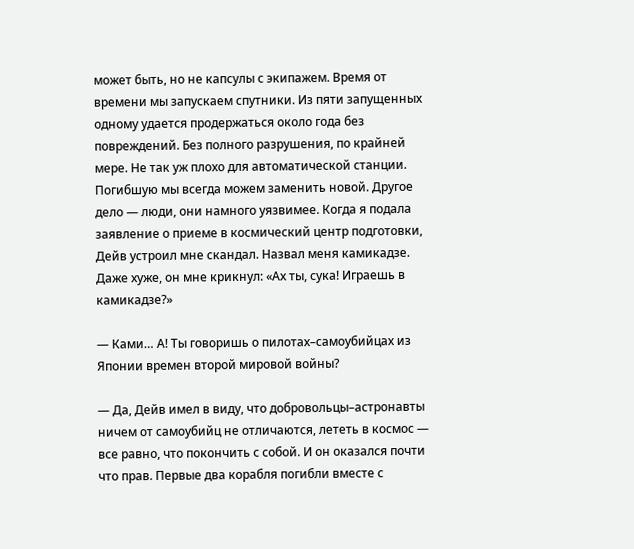может быть, но не капсулы с экипажем. Время от времени мы запускаем спутники. Из пяти запущенных одному удается продержаться около года без повреждений. Без полного разрушения, по крайней мере. Не так уж плохо для автоматической станции. Погибшую мы всегда можем заменить новой. Другое дело — люди, они намного уязвимее. Когда я подала заявление о приеме в космический центр подготовки, Дейв устроил мне скандал. Назвал меня камикадзе. Даже хуже, он мне крикнул: «Ах ты, сука! Играешь в камикадзе?»

— Ками… А! Ты говоришь о пилотах–самоубийцах из Японии времен второй мировой войны?

— Да, Дейв имел в виду, что добровольцы–астронавты ничем от самоубийц не отличаются, лететь в космос — все равно, что покончить с собой. И он оказался почти что прав. Первые два корабля погибли вместе с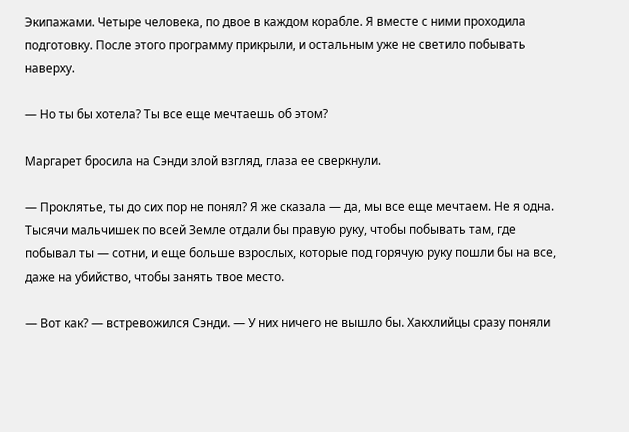Экипажами. Четыре человека, по двое в каждом корабле. Я вместе с ними проходила подготовку. После этого программу прикрыли, и остальным уже не светило побывать наверху.

— Но ты бы хотела? Ты все еще мечтаешь об этом?

Маргарет бросила на Сэнди злой взгляд, глаза ее сверкнули.

— Проклятье, ты до сих пор не понял? Я же сказала — да, мы все еще мечтаем. Не я одна. Тысячи мальчишек по всей Земле отдали бы правую руку, чтобы побывать там, где побывал ты — сотни, и еще больше взрослых, которые под горячую руку пошли бы на все, даже на убийство, чтобы занять твое место.

— Вот как? — встревожился Сэнди. — У них ничего не вышло бы. Хакхлийцы сразу поняли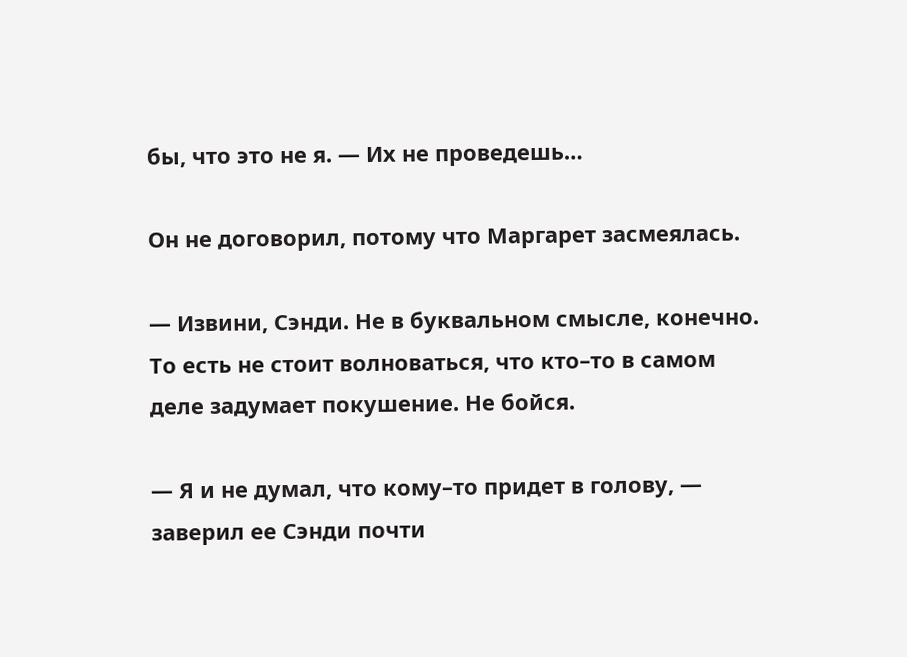бы, что это не я. — Их не проведешь…

Он не договорил, потому что Маргарет засмеялась.

— Извини, Сэнди. Не в буквальном смысле, конечно. То есть не стоит волноваться, что кто–то в самом деле задумает покушение. Не бойся.

— Я и не думал, что кому–то придет в голову, — заверил ее Сэнди почти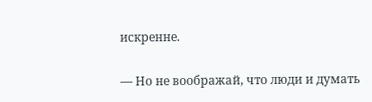искренне.

— Но не воображай, что люди и думать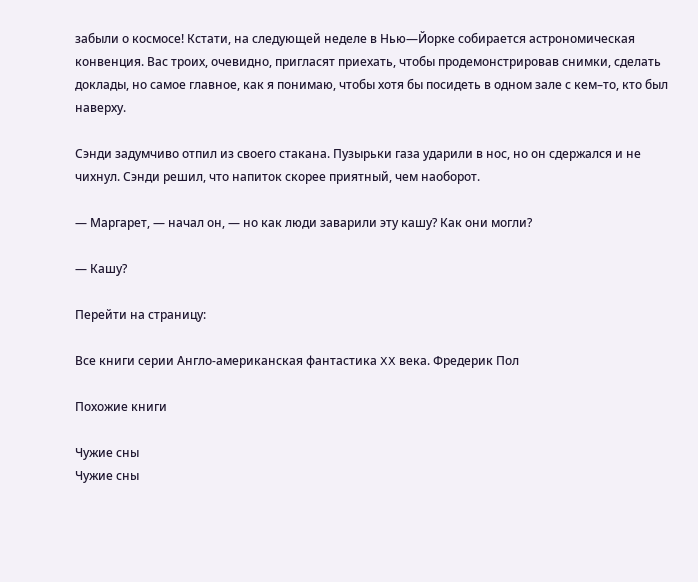забыли о космосе! Кстати, на следующей неделе в Нью—Йорке собирается астрономическая конвенция. Вас троих, очевидно, пригласят приехать, чтобы продемонстрировав снимки, сделать доклады, но самое главное, как я понимаю, чтобы хотя бы посидеть в одном зале с кем–то, кто был наверху.

Сэнди задумчиво отпил из своего стакана. Пузырьки газа ударили в нос, но он сдержался и не чихнул. Сэнди решил, что напиток скорее приятный, чем наоборот.

— Маргарет, — начал он, — но как люди заварили эту кашу? Как они могли?

— Кашу?

Перейти на страницу:

Все книги серии Англо-американская фантастика XX века. Фредерик Пол

Похожие книги

Чужие сны
Чужие сны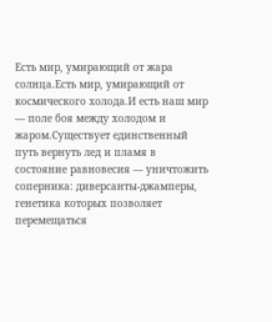Есть мир, умирающий от жара солнца.Есть мир, умирающий от космического холода.И есть наш мир — поле боя между холодом и жаром.Существует единственный путь вернуть лед и пламя в состояние равновесия — уничтожить соперника: диверсанты-джамперы, генетика которых позволяет перемещаться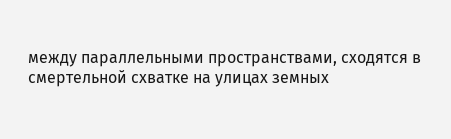между параллельными пространствами, сходятся в смертельной схватке на улицах земных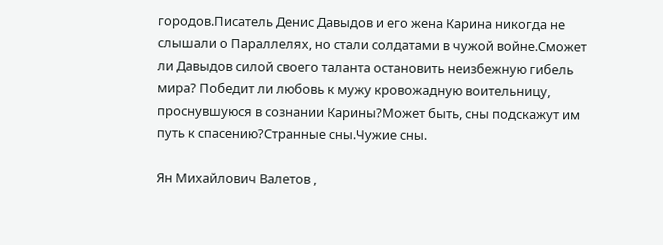городов.Писатель Денис Давыдов и его жена Карина никогда не слышали о Параллелях, но стали солдатами в чужой войне.Сможет ли Давыдов силой своего таланта остановить неизбежную гибель мира? Победит ли любовь к мужу кровожадную воительницу, проснувшуюся в сознании Карины?Может быть, сны подскажут им путь к спасению?Странные сны.Чужие сны.

Ян Михайлович Валетов ,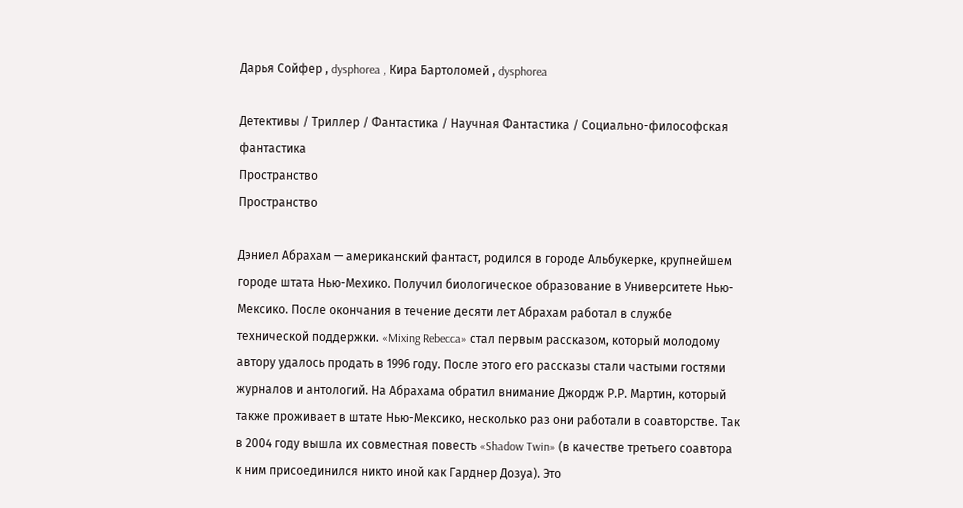Дарья Сойфер , dysphorea , Кира Бартоломей , dysphorea

Детективы / Триллер / Фантастика / Научная Фантастика / Социально-философская фантастика
Пространство
Пространство

Дэниел Абрахам — американский фантаст, родился в городе Альбукерке, крупнейшем городе штата Нью-Мехико. Получил биологическое образование в Университете Нью-Мексико. После окончания в течение десяти лет Абрахам работал в службе технической поддержки. «Mixing Rebecca» стал первым рассказом, который молодому автору удалось продать в 1996 году. После этого его рассказы стали частыми гостями журналов и антологий. На Абрахама обратил внимание Джордж Р.Р. Мартин, который также проживает в штате Нью-Мексико, несколько раз они работали в соавторстве. Так в 2004 году вышла их совместная повесть «Shadow Twin» (в качестве третьего соавтора к ним присоединился никто иной как Гарднер Дозуа). Это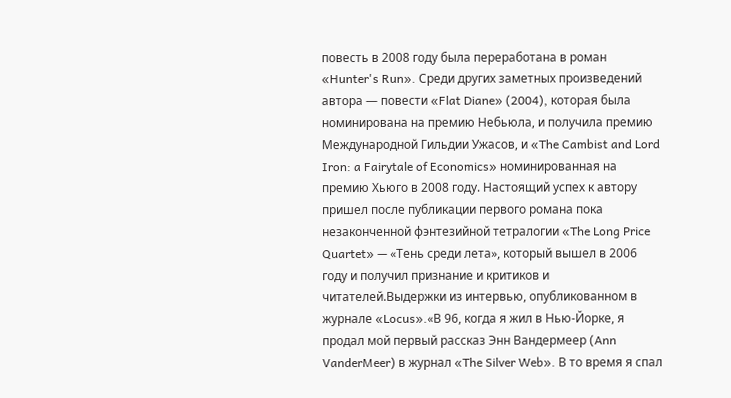повесть в 2008 году была переработана в роман «Hunter's Run». Среди других заметных произведений автора — повести «Flat Diane» (2004), которая была номинирована на премию Небьюла, и получила премию Международной Гильдии Ужасов, и «The Cambist and Lord Iron: a Fairytale of Economics» номинированная на премию Хьюго в 2008 году. Настоящий успех к автору пришел после публикации первого романа пока незаконченной фэнтезийной тетралогии «The Long Price Quartet» — «Тень среди лета», который вышел в 2006 году и получил признание и критиков и читателей.Выдержки из интервью, опубликованном в журнале «Locus».«В 96, когда я жил в Нью-Йорке, я продал мой первый рассказ Энн Вандермеер (Ann VanderMeer) в журнал «The Silver Web». В то время я спал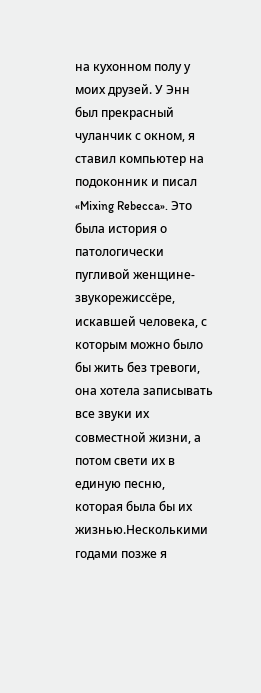на кухонном полу у моих друзей. У Энн был прекрасный чуланчик с окном, я ставил компьютер на подоконник и писал «Mixing Rebecca». Это была история о патологически пугливой женщине-звукорежиссёре, искавшей человека, с которым можно было бы жить без тревоги, она хотела записывать все звуки их совместной жизни, а потом свети их в единую песню, которая была бы их жизнью.Несколькими годами позже я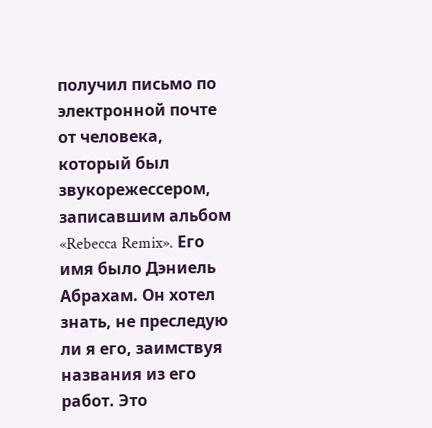получил письмо по электронной почте от человека, который был звукорежессером, записавшим альбом «Rebecca Remix». Его имя было Дэниель Абрахам. Он хотел знать, не преследую ли я его, заимствуя названия из его работ. Это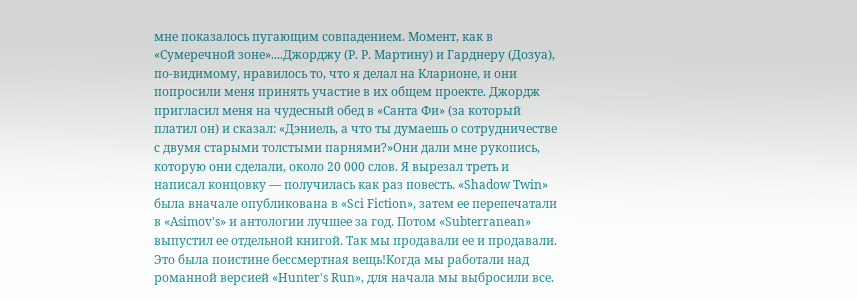мне показалось пугающим совпадением. Момент, как в «Сумеречной зоне»....Джорджу (Р. Р. Мартину) и Гарднеру (Дозуа), по-видимому, нравилось то, что я делал на Кларионе, и они попросили меня принять участие в их общем проекте. Джордж пригласил меня на чудесный обед в «Санта Фи» (за который платил он) и сказал: «Дэниель, а что ты думаешь о сотрудничестве с двумя старыми толстыми парнями?»Они дали мне рукопись, которую они сделали, около 20 000 слов. Я вырезал треть и написал концовку — получилась как раз повесть. «Shadow Twin» была вначале опубликована в «Sci Fiction», затем ее перепечатали в «Asimov's» и антологии лучшее за год. Потом «Subterranean» выпустил ее отдельной книгой. Так мы продавали ее и продавали. Это была поистине бессмертная вещь!Когда мы работали над романной версией «Hunter's Run», для начала мы выбросили все.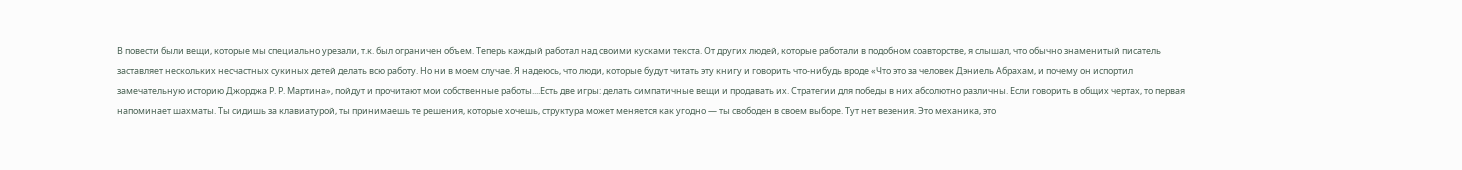В повести были вещи, которые мы специально урезали, т.к. был ограничен объем. Теперь каждый работал над своими кусками текста. От других людей, которые работали в подобном соавторстве, я слышал, что обычно знаменитый писатель заставляет нескольких несчастных сукиных детей делать всю работу. Но ни в моем случае. Я надеюсь, что люди, которые будут читать эту книгу и говорить что-нибудь вроде «Что это за человек Дэниель Абрахам, и почему он испортил замечательную историю Джорджа Р. Р. Мартина», пойдут и прочитают мои собственные работы....Есть две игры: делать симпатичные вещи и продавать их. Стратегии для победы в них абсолютно различны. Если говорить в общих чертах, то первая напоминает шахматы. Ты сидишь за клавиатурой, ты принимаешь те решения, которые хочешь, структура может меняется как угодно — ты свободен в своем выборе. Тут нет везения. Это механика, это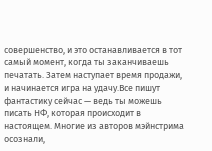совершенство, и это останавливается в тот самый момент, когда ты заканчиваешь печатать. Затем наступает время продажи, и начинается игра на удачу.Все пишут фантастику сейчас — ведь ты можешь писать НФ, которая происходит в настоящем. Многие из авторов мэйнстрима осознали,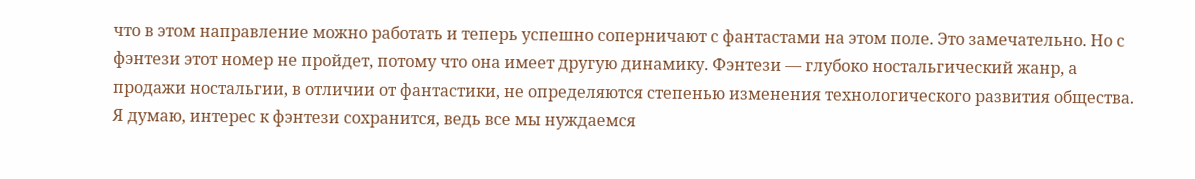что в этом направление можно работать и теперь успешно соперничают с фантастами на этом поле. Это замечательно. Но с фэнтези этот номер не пройдет, потому что она имеет другую динамику. Фэнтези — глубоко ностальгический жанр, а продажи ностальгии, в отличии от фантастики, не определяются степенью изменения технологического развития общества. Я думаю, интерес к фэнтези сохранится, ведь все мы нуждаемся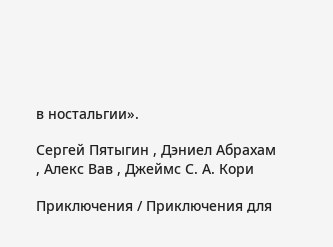в ностальгии».

Сергей Пятыгин , Дэниел Абрахам , Алекс Вав , Джеймс С. А. Кори

Приключения / Приключения для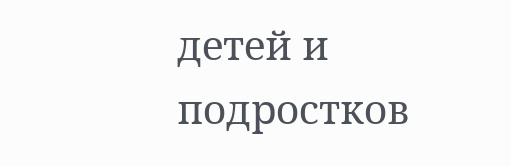детей и подростков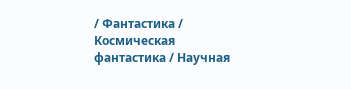/ Фантастика / Космическая фантастика / Научная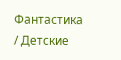Фантастика / Детские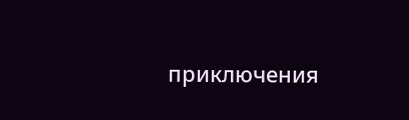приключения